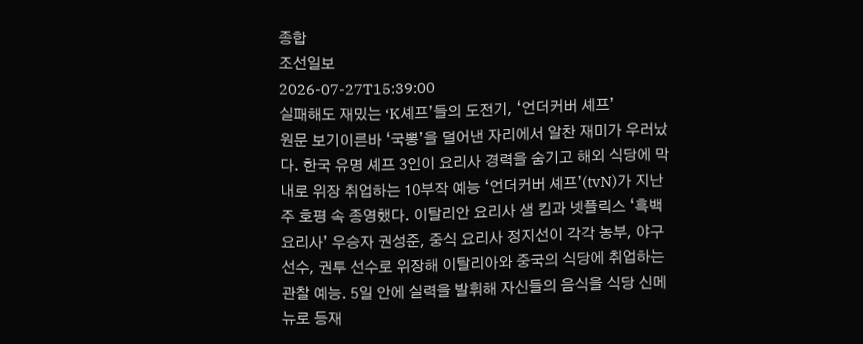종합
조선일보
2026-07-27T15:39:00
실패해도 재밌는 ‘K셰프’들의 도전기, ‘언더커버 셰프’
원문 보기이른바 ‘국뽕’을 덜어낸 자리에서 알찬 재미가 우러났다. 한국 유명 셰프 3인이 요리사 경력을 숨기고 해외 식당에 막내로 위장 취업하는 10부작 예능 ‘언더커버 셰프’(tvN)가 지난주 호평 속 종영했다. 이탈리안 요리사 샘 킴과 넷플릭스 ‘흑백요리사’ 우승자 권성준, 중식 요리사 정지선이 각각 농부, 야구 선수, 권투 선수로 위장해 이탈리아와 중국의 식당에 취업하는 관찰 예능. 5일 안에 실력을 발휘해 자신들의 음식을 식당 신메뉴로 등재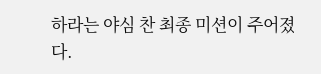하라는 야심 찬 최종 미션이 주어졌다.